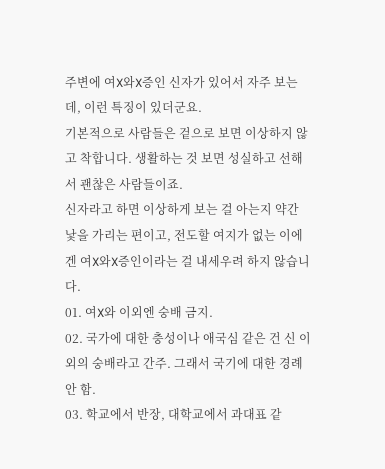주변에 여X와X증인 신자가 있어서 자주 보는데, 이런 특징이 있더군요.
기본적으로 사람들은 겉으로 보면 이상하지 않고 착합니다. 생활하는 것 보면 성실하고 선해서 괜찮은 사람들이죠.
신자라고 하면 이상하게 보는 걸 아는지 약간 낯을 가리는 편이고, 전도할 여지가 없는 이에겐 여X와X증인이라는 걸 내세우려 하지 않습니다.
01. 여X와 이외엔 숭배 금지.
02. 국가에 대한 충성이나 애국심 같은 건 신 이외의 숭배라고 간주. 그래서 국기에 대한 경례 안 함.
03. 학교에서 반장, 대학교에서 과대표 같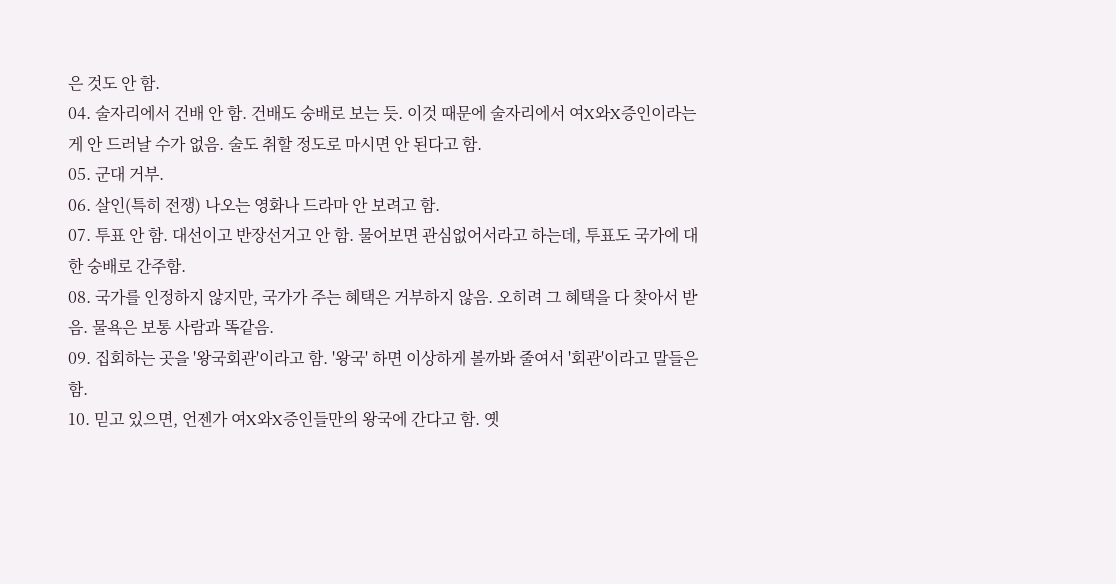은 것도 안 함.
04. 술자리에서 건배 안 함. 건배도 숭배로 보는 듯. 이것 때문에 술자리에서 여X와X증인이라는 게 안 드러날 수가 없음. 술도 취할 정도로 마시면 안 된다고 함.
05. 군대 거부.
06. 살인(특히 전쟁) 나오는 영화나 드라마 안 보려고 함.
07. 투표 안 함. 대선이고 반장선거고 안 함. 물어보면 관심없어서라고 하는데, 투표도 국가에 대한 숭배로 간주함.
08. 국가를 인정하지 않지만, 국가가 주는 혜택은 거부하지 않음. 오히려 그 혜택을 다 찾아서 받음. 물욕은 보통 사람과 똑같음.
09. 집회하는 곳을 '왕국회관'이라고 함. '왕국' 하면 이상하게 볼까봐 줄여서 '회관'이라고 말들은 함.
10. 믿고 있으면, 언젠가 여X와X증인들만의 왕국에 간다고 함. 옛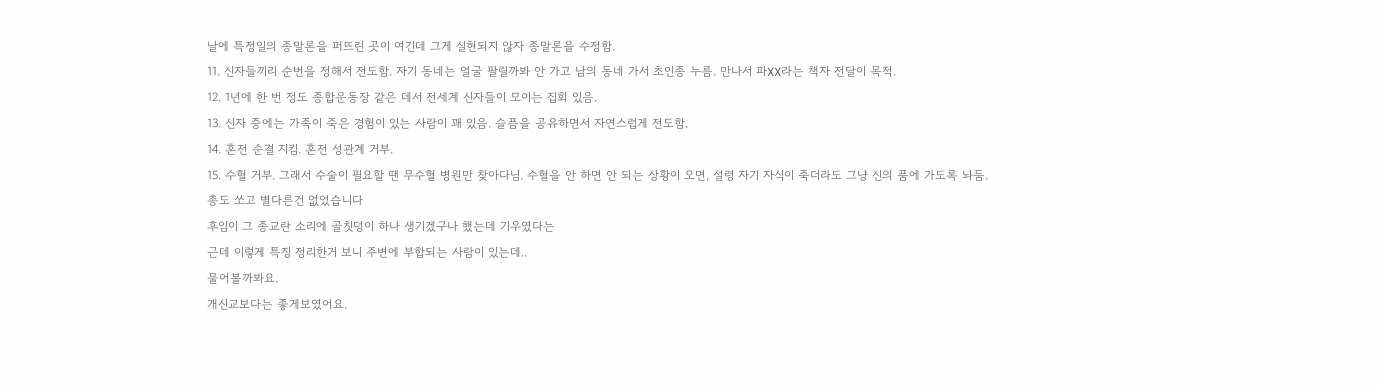날에 특정일의 종말론을 퍼뜨린 곳이 여긴데 그게 실현되지 않자 종말론을 수정함.
11. 신자들끼리 순번을 정해서 전도함. 자기 동네는 얼굴 팔릴까봐 안 가고 남의 동네 가서 초인종 누름. 만나서 파XX라는 책자 전달이 목적.
12. 1년에 한 번 정도 종합운동장 같은 데서 전세계 신자들이 모이는 집회 있음.
13. 신자 중에는 가족이 죽은 경험이 있는 사람이 꽤 있음. 슬픔을 공유하면서 자연스럽게 전도함.
14. 혼전 순결 지킴. 혼전 성관계 거부.
15. 수혈 거부. 그래서 수술이 필요할 땐 무수혈 병원만 찾아다님. 수혈을 안 하면 안 되는 상황이 오면, 설령 자기 자식이 죽더라도 그냥 신의 품에 가도록 놔둠.
총도 쏘고 별다른건 없었습니다
후임이 그 종교란 소리에 골칫덩이 하나 생기겠구나 했는데 기우였다는
근데 이렇게 특징 정리한거 보니 주변에 부합되는 사람이 있는데..
물어볼까봐요.
개신교보다는 좋게보였어요.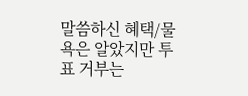말씀하신 혜택/물욕은 알았지만 투표 거부는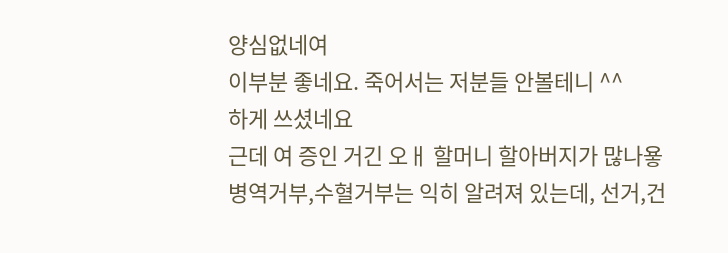양심없네여
이부분 좋네요. 죽어서는 저분들 안볼테니 ^^
하게 쓰셨네요
근데 여 증인 거긴 오ㅐ 할머니 할아버지가 많나욯
병역거부,수혈거부는 익히 알려져 있는데, 선거,건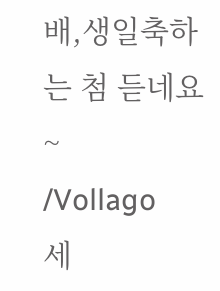배,생일축하는 첨 듣네요~
/Vollago
세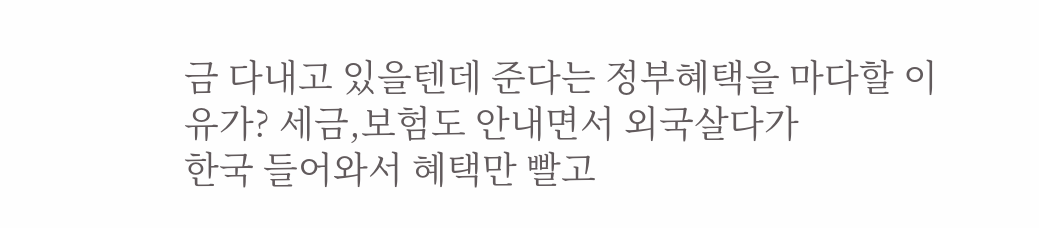금 다내고 있을텐데 준다는 정부혜택을 마다할 이유가? 세금,보험도 안내면서 외국살다가
한국 들어와서 혜택만 빨고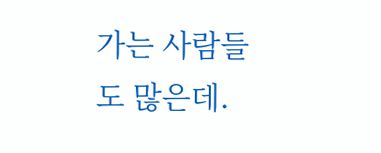가는 사람들도 많은데.